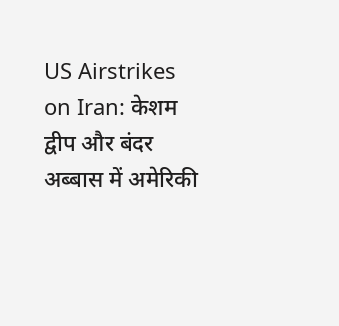US Airstrikes on Iran: केशम द्वीप और बंदर अब्बास में अमेरिकी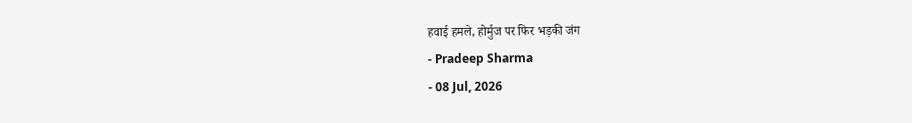हवाई हमले, होर्मुज पर फिर भड़की जंग
- Pradeep Sharma
- 08 Jul, 2026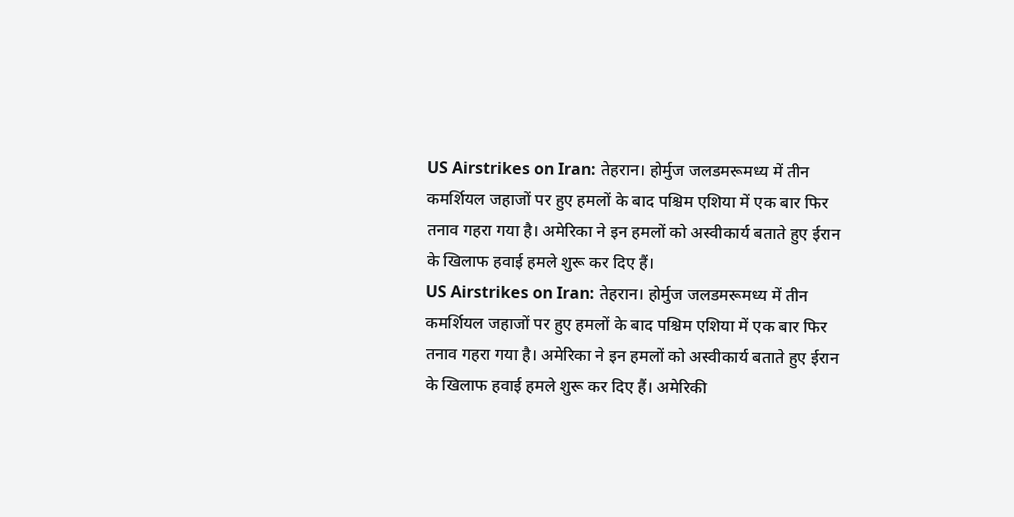US Airstrikes on Iran: तेहरान। होर्मुज जलडमरूमध्य में तीन कमर्शियल जहाजों पर हुए हमलों के बाद पश्चिम एशिया में एक बार फिर तनाव गहरा गया है। अमेरिका ने इन हमलों को अस्वीकार्य बताते हुए ईरान के खिलाफ हवाई हमले शुरू कर दिए हैं।
US Airstrikes on Iran: तेहरान। होर्मुज जलडमरूमध्य में तीन कमर्शियल जहाजों पर हुए हमलों के बाद पश्चिम एशिया में एक बार फिर तनाव गहरा गया है। अमेरिका ने इन हमलों को अस्वीकार्य बताते हुए ईरान के खिलाफ हवाई हमले शुरू कर दिए हैं। अमेरिकी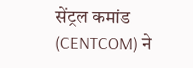सेंट्रल कमांड (CENTCOM) ने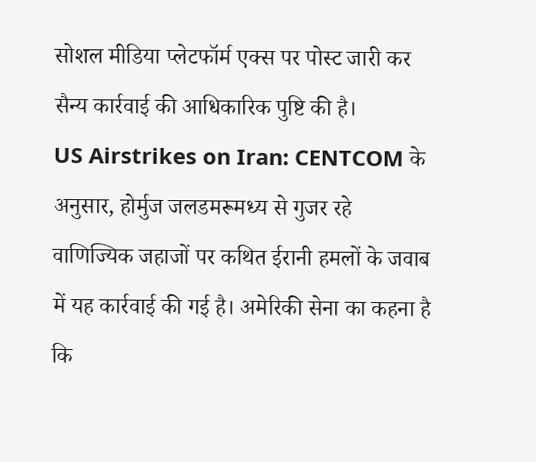सोशल मीडिया प्लेटफॉर्म एक्स पर पोस्ट जारी कर सैन्य कार्रवाई की आधिकारिक पुष्टि की है।
US Airstrikes on Iran: CENTCOM के अनुसार, होर्मुज जलडमरूमध्य से गुजर रहे वाणिज्यिक जहाजों पर कथित ईरानी हमलों के जवाब में यह कार्रवाई की गई है। अमेरिकी सेना का कहना है कि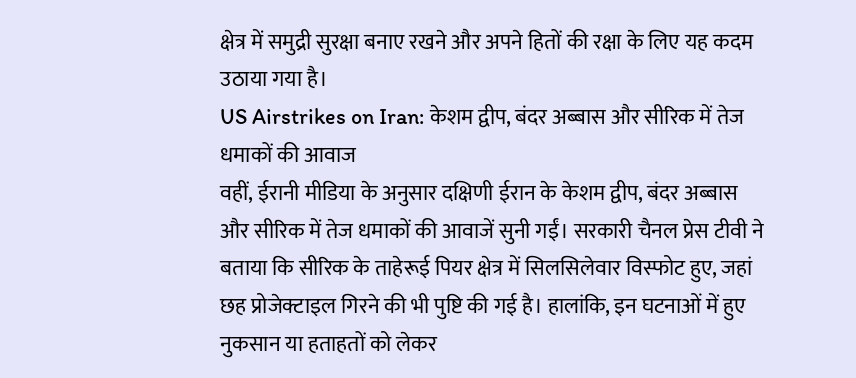क्षेत्र में समुद्री सुरक्षा बनाए रखने और अपने हितों की रक्षा के लिए यह कदम उठाया गया है।
US Airstrikes on Iran: केशम द्वीप, बंदर अब्बास और सीरिक में तेज धमाकों की आवाज
वहीं, ईरानी मीडिया के अनुसार दक्षिणी ईरान के केशम द्वीप, बंदर अब्बास और सीरिक में तेज धमाकों की आवाजें सुनी गईं। सरकारी चैनल प्रेस टीवी ने बताया कि सीरिक के ताहेरूई पियर क्षेत्र में सिलसिलेवार विस्फोट हुए, जहां छह प्रोजेक्टाइल गिरने की भी पुष्टि की गई है। हालांकि, इन घटनाओं में हुए नुकसान या हताहतों को लेकर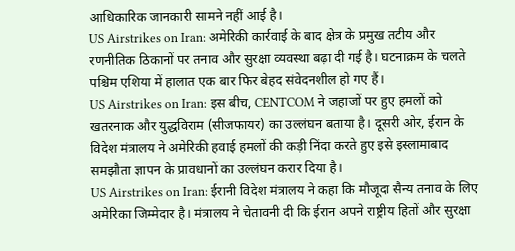आधिकारिक जानकारी सामने नहीं आई है।
US Airstrikes on Iran: अमेरिकी कार्रवाई के बाद क्षेत्र के प्रमुख तटीय और रणनीतिक ठिकानों पर तनाव और सुरक्षा व्यवस्था बढ़ा दी गई है। घटनाक्रम के चलते पश्चिम एशिया में हालात एक बार फिर बेहद संवेदनशील हो गए हैं।
US Airstrikes on Iran: इस बीच, CENTCOM ने जहाजों पर हुए हमलों को खतरनाक और युद्धविराम (सीजफायर) का उल्लंघन बताया है। दूसरी ओर, ईरान के विदेश मंत्रालय ने अमेरिकी हवाई हमलों की कड़ी निंदा करते हुए इसे इस्लामाबाद समझौता ज्ञापन के प्रावधानों का उल्लंघन करार दिया है।
US Airstrikes on Iran: ईरानी विदेश मंत्रालय ने कहा कि मौजूदा सैन्य तनाव के लिए अमेरिका जिम्मेदार है। मंत्रालय ने चेतावनी दी कि ईरान अपने राष्ट्रीय हितों और सुरक्षा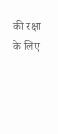की रक्षा के लिए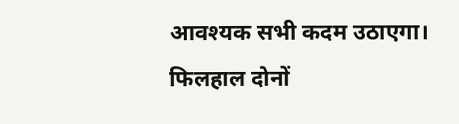आवश्यक सभी कदम उठाएगा। फिलहाल दोनों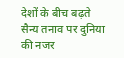देशों के बीच बढ़ते सैन्य तनाव पर दुनिया की नजर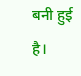बनी हुई है।